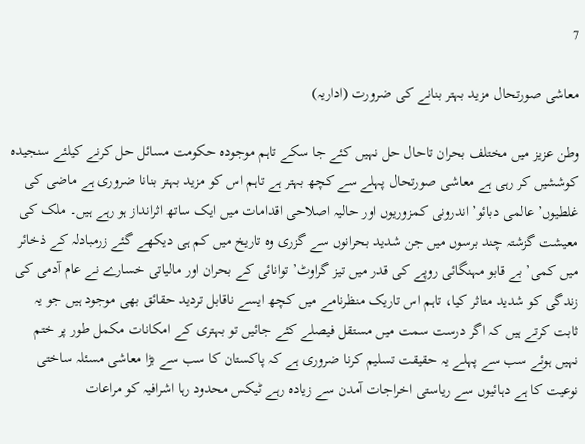7

معاشی صورتحال مزید بہتر بنانے کی ضرورت (اداریہ)

وطن عزیز میں مختلف بحران تاحال حل نہیں کئے جا سکے تاہم موجودہ حکومت مسائل حل کرنے کیلئے سنجیدہ کوششیں کر رہی ہے معاشی صورتحال پہلے سے کچھ بہتر ہے تاہم اس کو مزید بہتر بنانا ضروری ہے ماضی کی غلطیوں’ عالمی دبائو’ اندرونی کمزوریوں اور حالیہ اصلاحی اقدامات میں ایک ساتھ اثرانداز ہو رہے ہیں۔ ملک کی معیشت گزشتہ چند برسوں میں جن شدید بحرانوں سے گزری وہ تاریخ میں کم ہی دیکھے گئے زرمبادلہ کے ذخائر میں کمی’ بے قابو مہنگائی روپے کی قدر میں تیز گراوٹ’ توانائی کے بحران اور مالیاتی خسارے نے عام آدمی کی زندگی کو شدید متاثر کیا، تاہم اس تاریک منظرنامے میں کچھ ایسے ناقابل تردید حقائق بھی موجود ہیں جو یہ ثابت کرتے ہیں کہ اگر درست سمت میں مستقل فیصلے کئے جائیں تو بہتری کے امکانات مکمل طور پر ختم نہیں ہوئے سب سے پہلے یہ حقیقت تسلیم کرنا ضروری ہے کہ پاکستان کا سب سے بڑا معاشی مسئلہ ساختی نوعیت کا ہے دہائیوں سے ریاستی اخراجات آمدن سے زیادہ رہے ٹیکس محدود رہا اشرافیہ کو مراعات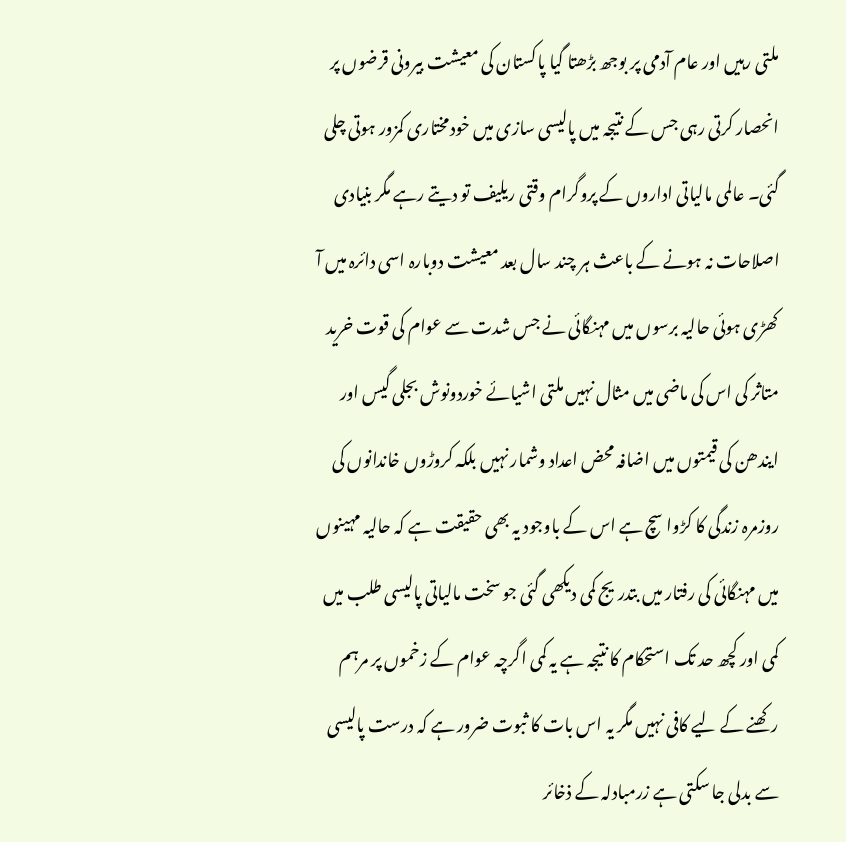ملتی رہیں اور عام آدمی پر بوجھ بڑھتا گیا پاکستان کی معیشت بیرونی قرضوں پر انحصار کرتی رہی جس کے نتیجہ میں پالیسی سازی میں خودمختاری کمزور ہوتی چلی گئی۔ عالمی مالیاتی اداروں کے پروگرام وقتی ریلیف تو دیتے رہے مگر بنیادی اصلاحات نہ ہونے کے باعث ہر چند سال بعد معیشت دوبارہ اسی دائرہ میں آ کھڑی ہوئی حالیہ برسوں میں مہنگائی نے جس شدت سے عوام کی قوت خرید متاثر کی اس کی ماضی میں مثال نہیں ملتی اشیائے خوردونوش بجلی گیس اور ایندھن کی قیمتوں میں اضافہ محض اعداد وشمار نہیں بلکہ کروڑوں خاندانوں کی روزمرہ زندگی کا کڑوا سچ ہے اس کے باوجود یہ بھی حقیقت ہے کہ حالیہ مہینوں میں مہنگائی کی رفتار میں بتدریج کمی دیکھی گئی جو سخت مالیاتی پالیسی طلب میں کمی اور کچھ حد تک استحکام کا نتیجہ ہے یہ کمی اگرچہ عوام کے زخموں پر مرہم رکھنے کے لیے کافی نہیں مگر یہ اس بات کا ثبوت ضرور ہے کہ درست پالیسی سے بدلی جا سکتی ہے زرمبادلہ کے ذخائر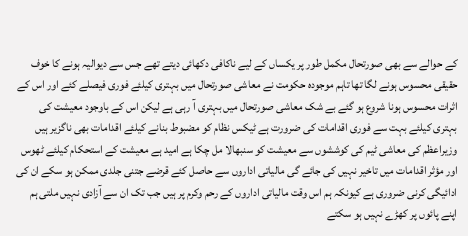کے حوالے سے بھی صورتحال مکمل طور پر یکساں کے لیے ناکافی دکھائی دیتے تھے جس سے دیوالیہ ہونے کا خوف حقیقی محسوس ہونے لگا تھا تاہم موجودہ حکومت نے معاشی صورتحال میں بہتری کیلئے فوری فیصلے کئے اور اس کے اثرات محسوس ہونا شروع ہو گئے بے شک معاشی صورتحال میں بہتری آ رہی ہے لیکن اس کے باوجود معیشت کی بہتری کیلئے بہت سے فوری اقدامات کی ضرورت ہے ٹیکس نظام کو مضبوط بنانے کیلئے اقدامات بھی ناگزیر ہیں وزیراعظم کی معاشی ٹیم کی کوششوں سے معیشت کو سنبھالا مل چکا ہے امید ہے معیشت کے استحکام کیلئے ٹھوس اور مؤثر اقدامات میں تاخیر نہیں کی جائے گی مالیاتی اداروں سے حاصل کئے قرضے جتنی جلدی ممکن ہو سکے ان کی ادائیگی کرنی ضروری ہے کیونکہ ہم اس وقت مالیاتی اداروں کے رحم وکرم پر ہیں جب تک ان سے آزادی نہیں ملتی ہم اپنے پائوں پر کھڑے نہیں ہو سکتے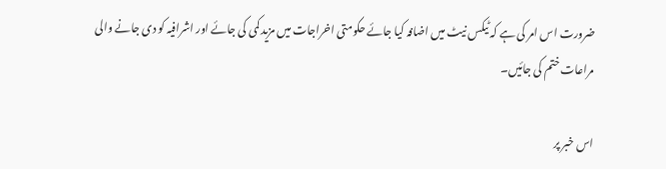ضرورت اس امر کی ہے کہ ٹیکس نیٹ میں اضافہ کیا جائے حکومتی اخراجات میں مزید کمی کی جائے اور اشرافیہ کو دی جانے والی مراعات ختم کی جائیں۔

اس خبر پر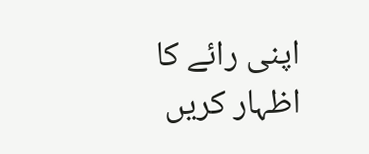اپنی رائے کا اظہار کریں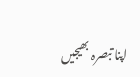اپنا تبصرہ بھیجیں